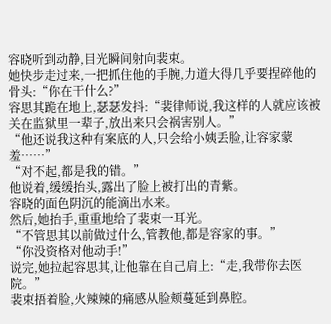容晓听到动静,目光瞬间射向裴束。
她快步走过来,一把抓住他的手腕,力道大得几乎要捏碎他的骨头:“你在干什么?”
容思其跪在地上,瑟瑟发抖:“裴律师说,我这样的人就应该被关在监狱里一辈子,放出来只会祸害别人。”
“他还说我这种有案底的人,只会给小姨丢脸,让容家蒙羞……”
“对不起,都是我的错。”
他说着,缓缓抬头,露出了脸上被打出的青紫。
容晓的面色阴沉的能滴出水来。
然后,她抬手,重重地给了裴束一耳光。
“不管思其以前做过什么,管教他,都是容家的事。”
“你没资格对他动手!”
说完,她拉起容思其,让他靠在自己肩上:“走,我带你去医院。”
裴束捂着脸,火辣辣的痛感从脸颊蔓延到鼻腔。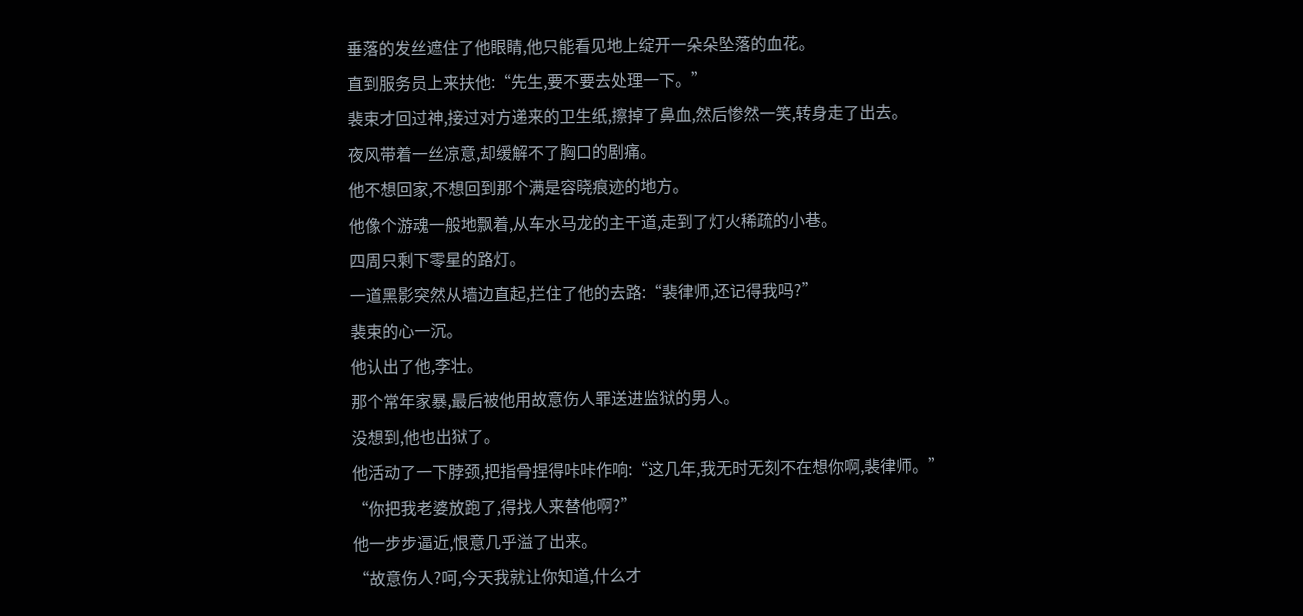垂落的发丝遮住了他眼睛,他只能看见地上绽开一朵朵坠落的血花。
直到服务员上来扶他:“先生,要不要去处理一下。”
裴束才回过神,接过对方递来的卫生纸,擦掉了鼻血,然后惨然一笑,转身走了出去。
夜风带着一丝凉意,却缓解不了胸口的剧痛。
他不想回家,不想回到那个满是容晓痕迹的地方。
他像个游魂一般地飘着,从车水马龙的主干道,走到了灯火稀疏的小巷。
四周只剩下零星的路灯。
一道黑影突然从墙边直起,拦住了他的去路:“裴律师,还记得我吗?”
裴束的心一沉。
他认出了他,李壮。
那个常年家暴,最后被他用故意伤人罪送进监狱的男人。
没想到,他也出狱了。
他活动了一下脖颈,把指骨捏得咔咔作响:“这几年,我无时无刻不在想你啊,裴律师。”
“你把我老婆放跑了,得找人来替他啊?”
他一步步逼近,恨意几乎溢了出来。
“故意伤人?呵,今天我就让你知道,什么才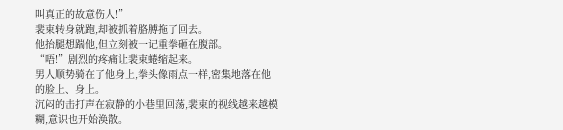叫真正的故意伤人!”
裴束转身就跑,却被抓着胳膊拖了回去。
他抬腿想踹他,但立刻被一记重拳砸在腹部。
“唔!”剧烈的疼痛让裴束蜷缩起来。
男人顺势骑在了他身上,拳头像雨点一样,密集地落在他的脸上、身上。
沉闷的击打声在寂静的小巷里回荡,裴束的视线越来越模糊,意识也开始涣散。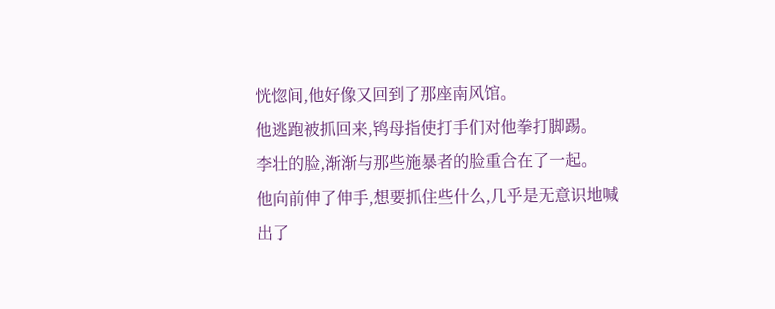恍惚间,他好像又回到了那座南风馆。
他逃跑被抓回来,鸨母指使打手们对他拳打脚踢。
李壮的脸,渐渐与那些施暴者的脸重合在了一起。
他向前伸了伸手,想要抓住些什么,几乎是无意识地喊出了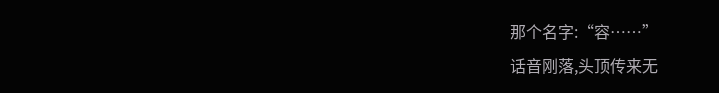那个名字:“容……”
话音刚落,头顶传来无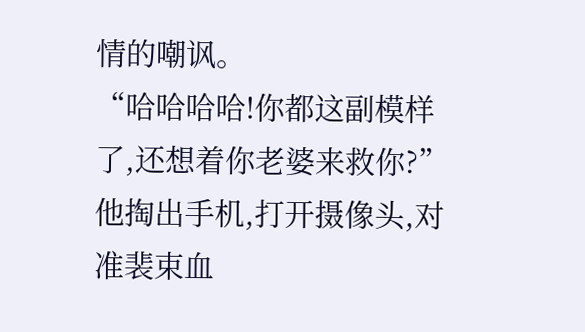情的嘲讽。
“哈哈哈哈!你都这副模样了,还想着你老婆来救你?”
他掏出手机,打开摄像头,对准裴束血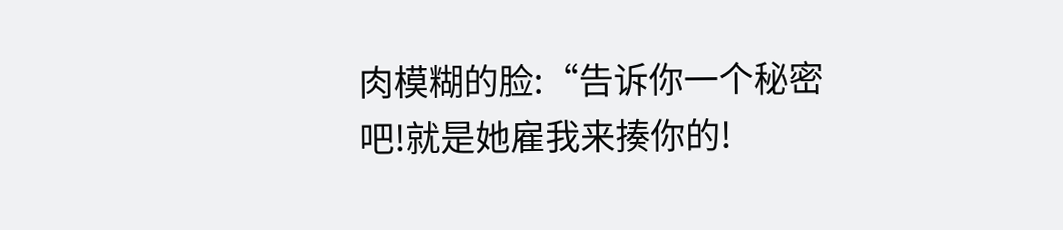肉模糊的脸:“告诉你一个秘密吧!就是她雇我来揍你的!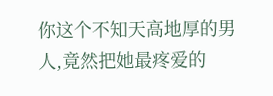你这个不知天高地厚的男人,竟然把她最疼爱的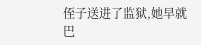侄子送进了监狱,她早就巴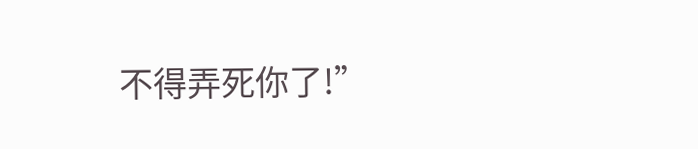不得弄死你了!”